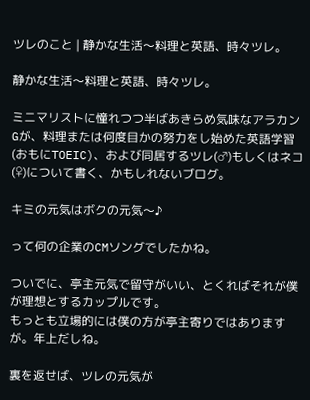ツレのこと | 静かな生活〜料理と英語、時々ツレ。

静かな生活〜料理と英語、時々ツレ。

ミニマリストに憧れつつ半ばあきらめ気味なアラカンGが、料理または何度目かの努力をし始めた英語学習(おもにTOEIC)、および同居するツレ(♂)もしくはネコ(♀)について書く、かもしれないブログ。

キミの元気はボクの元気〜♪

って何の企業のCMソングでしたかね。

ついでに、亭主元気で留守がいい、とくればそれが僕が理想とするカップルです。
もっとも立場的には僕の方が亭主寄りではありますが。年上だしね。

裏を返せば、ツレの元気が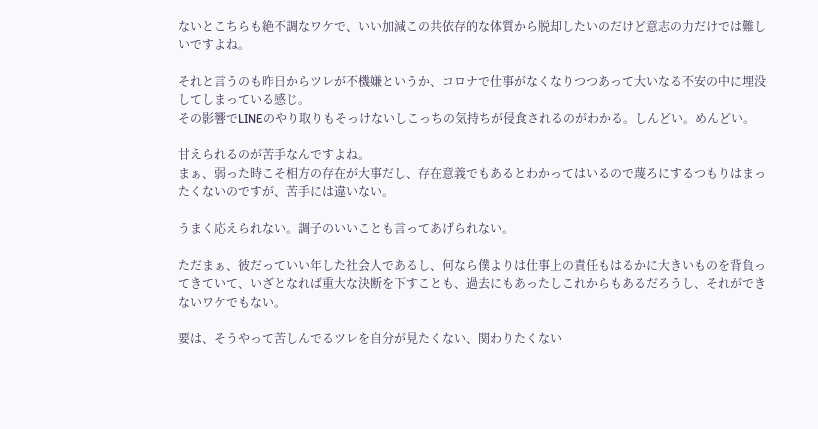ないとこちらも絶不調なワケで、いい加減この共依存的な体質から脱却したいのだけど意志の力だけでは難しいですよね。

それと言うのも昨日からツレが不機嫌というか、コロナで仕事がなくなりつつあって大いなる不安の中に埋没してしまっている感じ。
その影響でLINEのやり取りもそっけないしこっちの気持ちが侵食されるのがわかる。しんどい。めんどい。

甘えられるのが苦手なんですよね。
まぁ、弱った時こそ相方の存在が大事だし、存在意義でもあるとわかってはいるので蔑ろにするつもりはまったくないのですが、苦手には違いない。

うまく応えられない。調子のいいことも言ってあげられない。

ただまぁ、彼だっていい年した社会人であるし、何なら僕よりは仕事上の責任もはるかに大きいものを背負ってきていて、いざとなれば重大な決断を下すことも、過去にもあったしこれからもあるだろうし、それができないワケでもない。

要は、そうやって苦しんでるツレを自分が見たくない、関わりたくない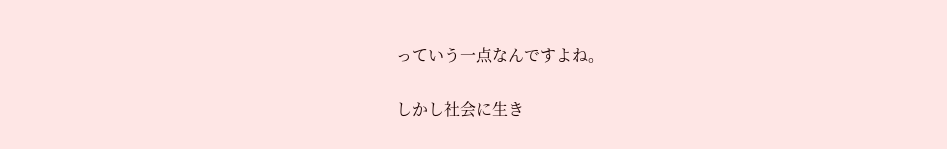っていう一点なんですよね。

しかし社会に生き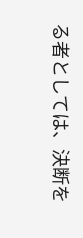る者としては、決断を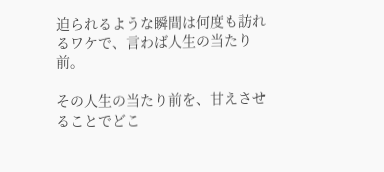迫られるような瞬間は何度も訪れるワケで、言わば人生の当たり前。

その人生の当たり前を、甘えさせることでどこ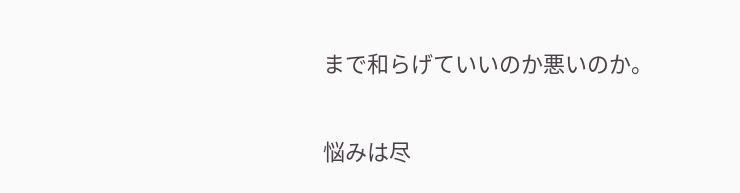まで和らげていいのか悪いのか。

悩みは尽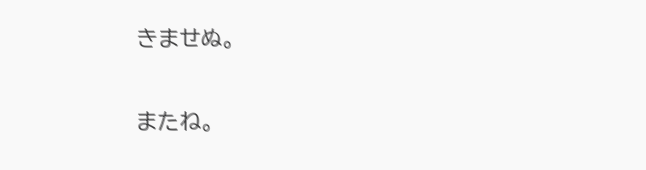きませぬ。

またね。